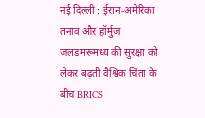नई दिल्ली : ईरान-अमेरिका तनाव और हॉर्मुज जलडमरूमध्य की सुरक्षा को लेकर बढ़ती वैश्विक चिंता के बीच BRICS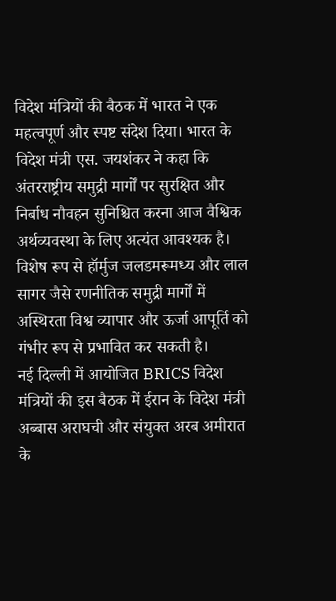विदेश मंत्रियों की बैठक में भारत ने एक महत्वपूर्ण और स्पष्ट संदेश दिया। भारत के विदेश मंत्री एस. जयशंकर ने कहा कि अंतरराष्ट्रीय समुद्री मार्गों पर सुरक्षित और निर्बाध नौवहन सुनिश्चित करना आज वैश्विक अर्थव्यवस्था के लिए अत्यंत आवश्यक है। विशेष रूप से हॉर्मुज जलडमरूमध्य और लाल सागर जैसे रणनीतिक समुद्री मार्गों में अस्थिरता विश्व व्यापार और ऊर्जा आपूर्ति को गंभीर रूप से प्रभावित कर सकती है।
नई दिल्ली में आयोजित BRICS विदेश मंत्रियों की इस बैठक में ईरान के विदेश मंत्री अब्बास अराघची और संयुक्त अरब अमीरात के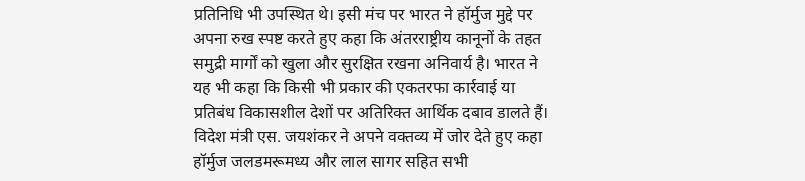प्रतिनिधि भी उपस्थित थे। इसी मंच पर भारत ने हॉर्मुज मुद्दे पर अपना रुख स्पष्ट करते हुए कहा कि अंतरराष्ट्रीय कानूनों के तहत समुद्री मार्गों को खुला और सुरक्षित रखना अनिवार्य है। भारत ने यह भी कहा कि किसी भी प्रकार की एकतरफा कार्रवाई या प्रतिबंध विकासशील देशों पर अतिरिक्त आर्थिक दबाव डालते हैं।
विदेश मंत्री एस. जयशंकर ने अपने वक्तव्य में जोर देते हुए कहा हॉर्मुज जलडमरूमध्य और लाल सागर सहित सभी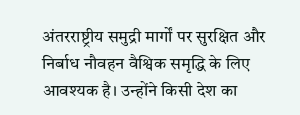अंतरराष्ट्रीय समुद्री मार्गों पर सुरक्षित और निर्बाध नौवहन वैश्विक समृद्धि के लिए आवश्यक है। उन्होंने किसी देश का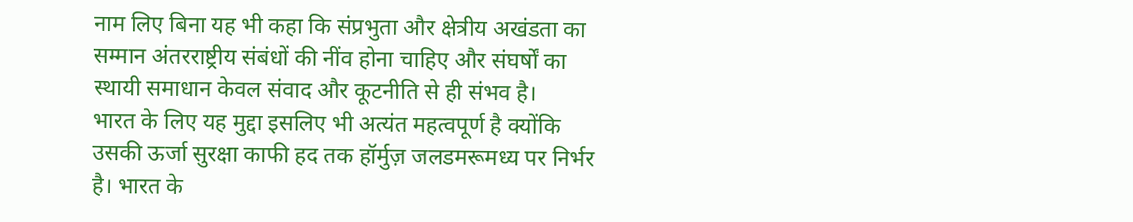नाम लिए बिना यह भी कहा कि संप्रभुता और क्षेत्रीय अखंडता का सम्मान अंतरराष्ट्रीय संबंधों की नींव होना चाहिए और संघर्षों का स्थायी समाधान केवल संवाद और कूटनीति से ही संभव है।
भारत के लिए यह मुद्दा इसलिए भी अत्यंत महत्वपूर्ण है क्योंकि उसकी ऊर्जा सुरक्षा काफी हद तक हॉर्मुज़ जलडमरूमध्य पर निर्भर है। भारत के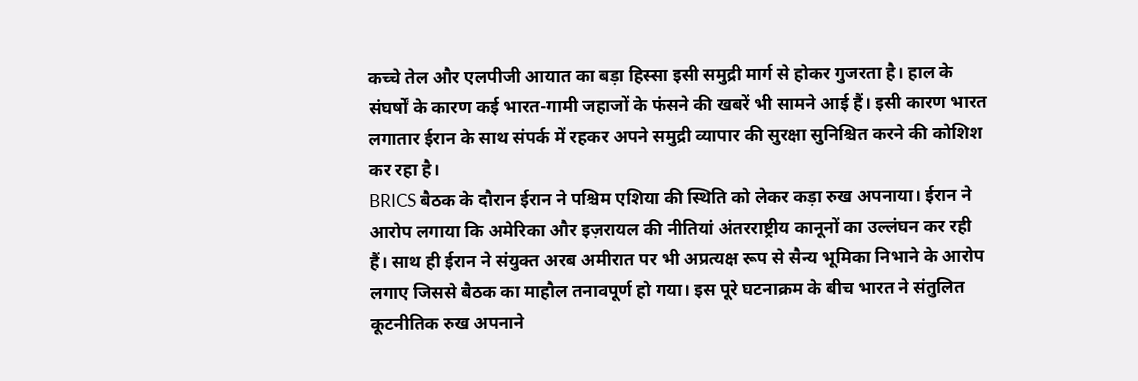कच्चे तेल और एलपीजी आयात का बड़ा हिस्सा इसी समुद्री मार्ग से होकर गुजरता है। हाल के संघर्षों के कारण कई भारत-गामी जहाजों के फंसने की खबरें भी सामने आई हैं। इसी कारण भारत लगातार ईरान के साथ संपर्क में रहकर अपने समुद्री व्यापार की सुरक्षा सुनिश्चित करने की कोशिश कर रहा है।
BRICS बैठक के दौरान ईरान ने पश्चिम एशिया की स्थिति को लेकर कड़ा रुख अपनाया। ईरान ने आरोप लगाया कि अमेरिका और इज़रायल की नीतियां अंतरराष्ट्रीय कानूनों का उल्लंघन कर रही हैं। साथ ही ईरान ने संयुक्त अरब अमीरात पर भी अप्रत्यक्ष रूप से सैन्य भूमिका निभाने के आरोप लगाए जिससे बैठक का माहौल तनावपूर्ण हो गया। इस पूरे घटनाक्रम के बीच भारत ने संतुलित कूटनीतिक रुख अपनाने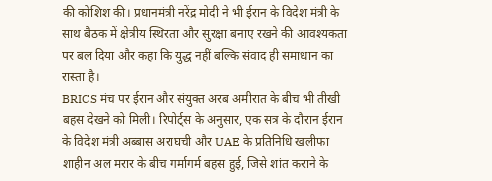की कोशिश की। प्रधानमंत्री नरेंद्र मोदी ने भी ईरान के विदेश मंत्री के साथ बैठक में क्षेत्रीय स्थिरता और सुरक्षा बनाए रखने की आवश्यकता पर बल दिया और कहा कि युद्ध नहीं बल्कि संवाद ही समाधान का रास्ता है।
BRICS मंच पर ईरान और संयुक्त अरब अमीरात के बीच भी तीखी बहस देखने को मिली। रिपोर्ट्स के अनुसार, एक सत्र के दौरान ईरान के विदेश मंत्री अब्बास अराघची और UAE के प्रतिनिधि खलीफा शाहीन अल मरार के बीच गर्मागर्म बहस हुई, जिसे शांत कराने के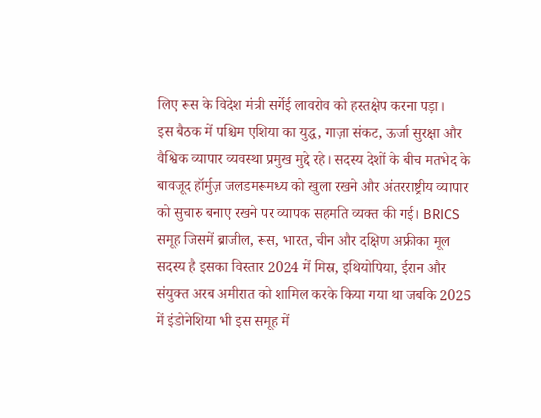लिए रूस के विदेश मंत्री सर्गेई लावरोव को हस्तक्षेप करना पड़ा।
इस बैठक में पश्चिम एशिया का युद्ध, गाज़ा संकट, ऊर्जा सुरक्षा और वैश्विक व्यापार व्यवस्था प्रमुख मुद्दे रहे। सदस्य देशों के बीच मतभेद के बावजूद हॉर्मुज़ जलडमरूमध्य को खुला रखने और अंतरराष्ट्रीय व्यापार को सुचारु बनाए रखने पर व्यापक सहमति व्यक्त की गई। BRICS समूह जिसमें ब्राजील, रूस, भारत, चीन और दक्षिण अफ्रीका मूल सदस्य है इसका विस्तार 2024 में मिस्र, इथियोपिया, ईरान और संयुक्त अरब अमीरात को शामिल करके किया गया था जबकि 2025 में इंडोनेशिया भी इस समूह में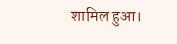शामिल हुआ।